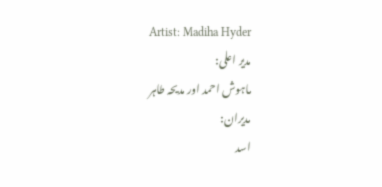Artist: Madiha Hyder
مدیر اعلی:
ماہوش احمد اور مدیحہ طاہر
مدیران:
اسد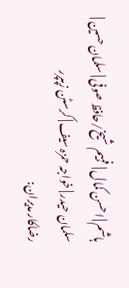ہاشم | احسن کمال | فہیم شیخ/حافظ صوفی | سلمان حسین | سلمان حیدر | خواجہ حمزہ سیف | کرسٹن زپپرر
رضاکار مدیران: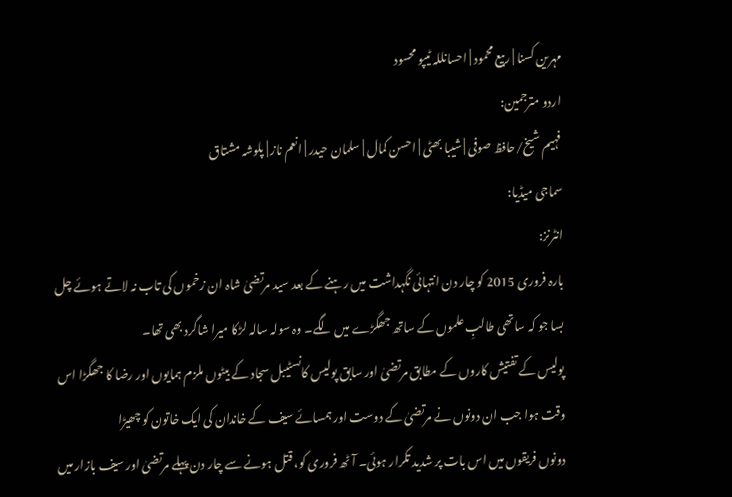مہرین کسنا | ربیع محمود | احسانللہ ٹیپو محسود
اردو مترجمین:
فہیم شیخ/حافظ صوفی | شیبا بھٹی | احسن کمال | سلمان حیدر | انعم ناز | پلوشہ مشتاق
سماجی میڈیا:
انٹرنز:
بارہ فروری 2015 کو چار دن انتہائی نگہداشت میں رہنے کے بعد سید مرتضیٰ شاہ ان زخموں کی تاب نہ لاتے ہوئے چل بسا جو کہ ساتھی طالبِ علموں کے ساتھ جھگڑے میں لگے۔ وہ سولہ سالہ لڑکا میرا شاگرد بھی تھا۔
پولیس کے تفتیش کاروں کے مطابق مرتضیٰ اور سابق پولیس کانسٹیبل سجاد کے بیٹوں ملزم ہمایوں اور رضا کا جھگڑا اس وقت ہوا جب ان دونوں نے مرتضیٰ کے دوست اور ہمسائے سیف کے خاندان کی ایک خاتون کو چھیڑا
دونوں فریقوں میں اس بات پر شدید تکرار ہوئی۔ آٹھ فروری کو، قتل ہونے سے چار دن پہلے مرتضیٰ اور سیف بازار میں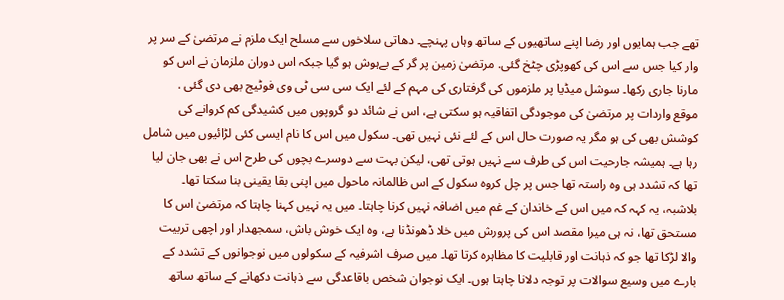تھے جب ہمایوں اور رضا اپنے ساتھیوں کے ساتھ وہاں پہنچے۔ دھاتی سلاخوں سے مسلح ایک ملزم نے مرتضیٰ کے سر پر وار کیا جس سے اس کی کھوپڑی چٹخ گئی. مرتضیٰ زمین پر گر کے بےہوش ہو گیا جبکہ اس دوران ملزمان نے اس کو مارنا جاری رکھا۔ سوشل میڈیا پر ملزموں کی گرفتاری کی مہم کے لئے ایک سی سی ٹی وی فوٹیج بھی دی گئی .
موقع واردات پر مرتضیٰ کی موجودگی اتفاقیہ ہو سکتی ہے، اس نے شائد دو گروپوں میں کشیدگی کم کروانے کی کوشش بھی کی ہو مگر یہ صورت حال اس کے لئے نئی نہیں تھی۔ سکول میں اس کا نام ایسی کئی لڑائیوں میں شامل رہا ہے۔ ہمیشہ جارحیت اس کی طرف سے نہیں ہوتی تھی، لیکن بہت سے دوسرے بچوں کی طرح اس نے بھی جان لیا تھا کہ تشدد ہی وہ راستہ تھا جس پر چل کروہ سکول کے اس ظالمانہ ماحول میں اپنی بقا یقینی بنا سکتا تھا۔
بلاشبہ، یہ کہہ کہ میں اس کے خاندان کے غم میں اضافہ نہیں کرنا چاہتا۔ میں یہ نہیں کہنا چاہتا کہ مرتضیٰ اس کا مستحق تھا، نہ ہی میرا مقصد اس کی پرورش میں خلا ڈهونڈنا ہے، وہ ایک خوش باش، سمجهدار اور اچھی تربیت والا لڑکا تھا جو کہ ذہانت اور قابلیت کا مظاہرہ کرتا تھا۔ میں صرف اشرفیہ کے سکولوں میں نوجوانوں کے تشدد کے بارے میں وسیع سوالات پر توجہ دلانا چاہتا ہوں۔ ایک نوجوان شخص باقاعدگی سے ذہانت دکھانے کے ساتھ ساتھ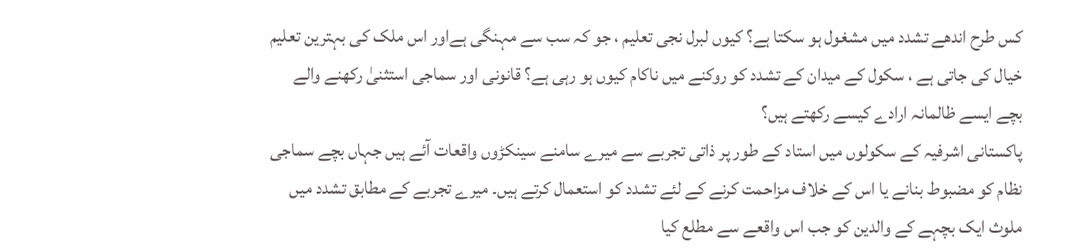کس طرح اندھے تشدد میں مشغول ہو سکتا ہے؟ کیوں لبرل نجی تعلیم ، جو کہ سب سے مہنگی ہےاور اس ملک کی بہترین تعلیم خیال کی جاتی ہے ، سکول کے میدان کے تشدد کو روکنے میں ناکام کیوں ہو رہی ہے؟ قانونی اور سماجی استثنیٰ رکهنے والے بچے ایسے ظالمانہ ارادے کیسے رکھتے ہیں؟
پاکستانی اشرفیہ کے سکولوں میں استاد کے طور پر ذاتی تجربے سے میرے سامنے سینکڑوں واقعات آئے ہیں جہاں بچے سماجی نظام کو مضبوط بنانے یا اس کے خلاف مزاحمت کرنے کے لئے تشدد کو استعمال کرتے ہیں۔ میرے تجربے کے مطابق تشدد میں ملوث ایک بچہے کے والدین کو جب اس واقعے سے مطلع کیا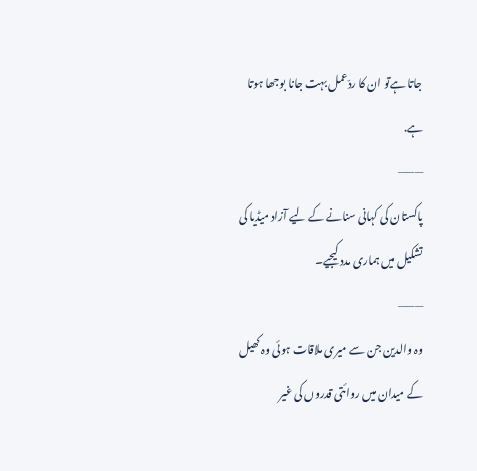جاتا ہےتو ان کا ردّعمل بہت جانا بوجھا ہوتا ہے.
———
پاکستان کی کہانی سنانے کے لیے آزاد میڈیا کی تشکیل میں ہماری مدد کیجیے۔
———
وہ والدین جن سے میری ملاقات ہوئی وہ کھیل کے میدان میں روائتی قدروں کی غیر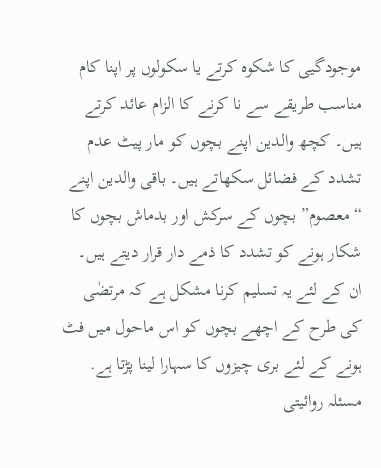موجودگیی کا شکوہ کرتے یا سکولوں پر اپنا کام مناسب طریقے سے نا کرنے کا الزام عائد کرتے ہیں۔ کچھ والدین اپنے بچوں کو مار پیٹ عدم تشدد کے فضائل سکھاتے ہیں۔ باقی والدین اپنے “معصوم” بچوں کے سرکش اور بدماش بچوں کا شکار ہونے کو تشدد کا ذمے دار قرار دیتے ہیں۔ ان کے لئے یہ تسلیم کرنا مشکل ہے کہ مرتضٰی کی طرح کے اچھے بچوں کو اس ماحول میں فٹ ہونے کے لئے بری چیزوں کا سہارا لینا پڑتا ہے.
مسئلہ روائیتی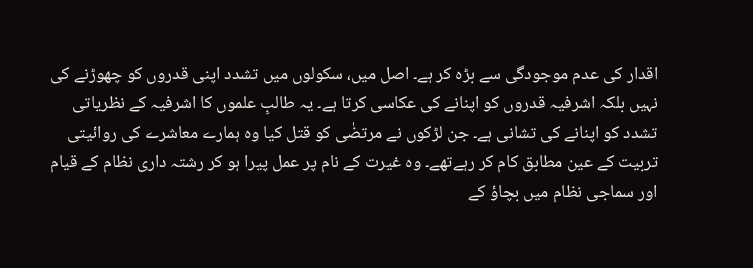اقدار کی عدم موجودگی سے بڑه کر ہے۔ اصل میں، سکولوں میں تشدد اپنی قدروں کو چھوڑنے کی نہیں بلکہ اشرفیہ قدروں کو اپنانے کی عکاسی کرتا ہے۔ یہ طالبِ علموں کا اشرفیہ کے نظریاتی تشدد کو اپنانے کی تشانی ہے۔ جن لڑکوں نے مرتضٰی کو قتل کیا وہ ہمارے معاشرے کی روائیتی تربیت کے عین مطابق کام کر رہےتھے۔ وہ غیرت کے نام پر عمل پیرا ہو کر رشتہ داری نظام کے قیام اور سماجی نظام میں بچاؤ کے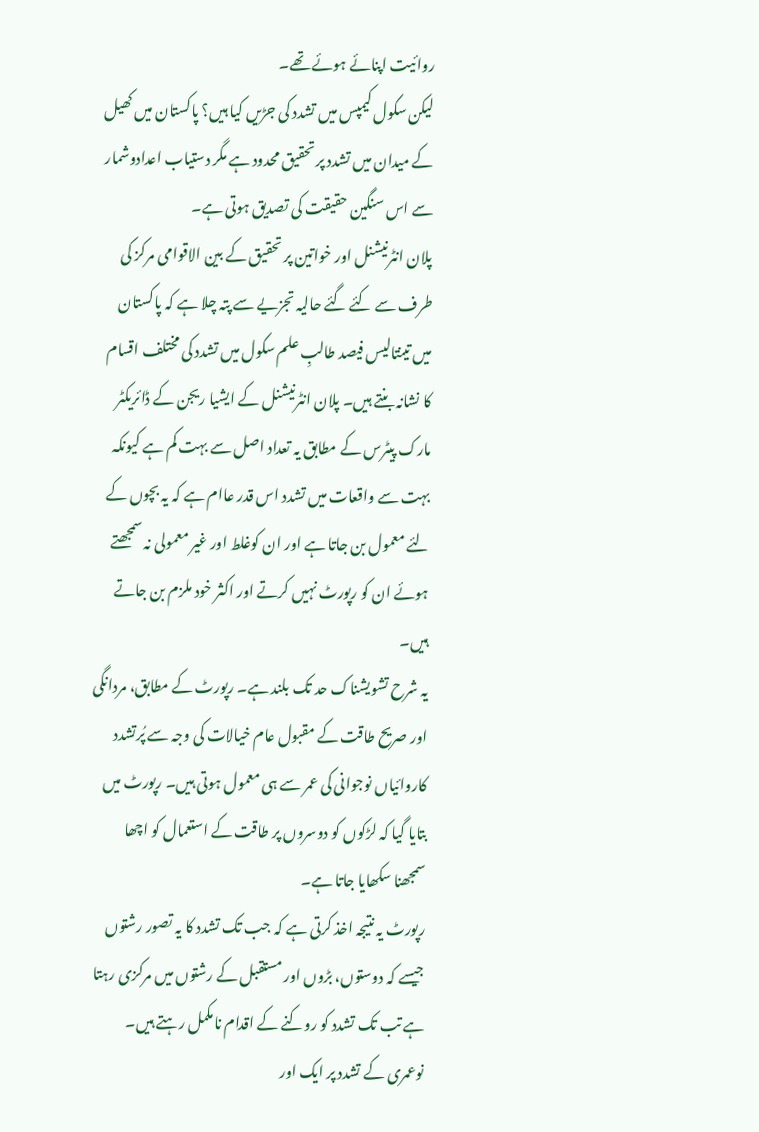روائیت اپنائے ہوئے تھے۔
لیکن سکول کیمپس میں تشدد کی جڑیں کیا ہیں؟ پاکستان میں کھیل کے میدان میں تشدد پر تحقیق محدود ہے مگر دستیاب اعدادوشمار سے اس سنگین حقیقت کی تصدیق ہوتی ہے۔
پلان انٹرنیشنل اور خواتین پر تحقیق کے بین الاقوامی مرکز کی طرف سے کئے گئے حالیہ تجزیے سے پتہ چلا ہے کہ پاکستان میں تینتالیس فیصد طالبِ علم سکول میں تشدد کی مختلف اقسام کا نشانہ بنتے ہیں۔ پلان انٹرنیشنل کے ایشیا ریجن کے ڈائریکٹر مارک پیٹرس کے مطابق یہ تعداد اصل سے بہت کم ہے کیونکہ بہت سے واقعات میں تشدد اس قدر عاام ہے کہ یہ بچوں کے لئے معمول بن جاتا ہے اور ان کوغلط اور غیر معمولی نہ سمجھتے ہوئے ان کو رپورٹ نہیں کرتے اور اکثر خود ملزم بن جاتے ہیں۔
یہ شرح تشویشناک حد تک بلند ہے۔ رپورٹ کے مطابق، مردانگی اور صریح طاقت کے مقبول عام خیالات کی وجہ سے پُرتشدد کاروائیاں نوجوانی کی عمر سے ہی معمول ہوتی ہیں۔ رپورٹ میں بتایا گیا کہ لڑکوں کو دوسروں پر طاقت کے استعمال کو اچھا سمجھنا سکھایا جاتا ہے۔
رپورٹ یہ نتیجہ اخذ کرتی ہے کہ جب تک تشدد کا یہ تصور رشتوں جیسے کہ دوستوں، بڑوں اور مستقبل کے رشتوں میں مرکزی رہتا ہے تب تک تشدد کو روکنے کے اقدام نامکمل رہتے ہیں۔
نوعمری کے تشدد پر ایک اور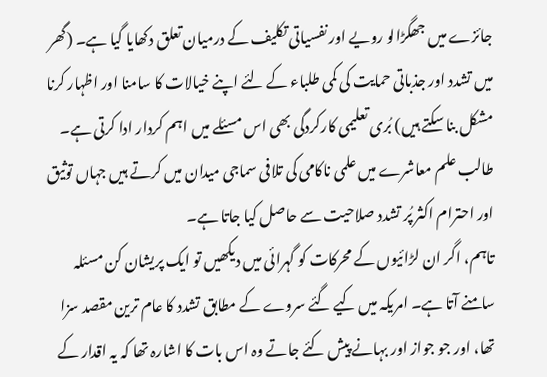جائزے میں جھگڑالو رویے اور نفسیاتی تکلیف کے درمیان تعلق دکھایا گیا ہے۔ (گھر میں تشدد اور جذباتی حمایت کی کمی طلباء کے لئے اپنے خیالات کا سامنا اور اظہار کرنا مشکل بنا سکتے ہیں) بُری تعلیمی کارکردگی بھی اس مسئلے میں اہم کردار ادا کرتی ہے۔ طالب علم معاشرے میں علمی ناکامی کی تلافی سماجی میدان میں کرتے ہیں جہاں توثیق اور احترام اکثر پُر تشدد صلاحیت سے حاصل کیا جاتا ہے۔
تاہم، اگر ان لڑائیوں کے محرکات کو گہرائی میں دیکھیں تو ایک پریشان کن مسئلہ سامنے آتا ہے۔ امریکہ میں کیے گئے سروے کے مطابق تشدد کا عام ترین مقصد سزا تھا، اور جو جواز اور بہانے پیش کئے جاتے وہ اس بات کا اشارہ تھا کہ یہ اقدار کے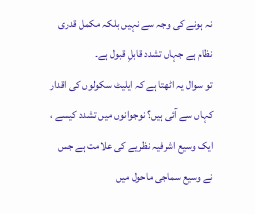نہ ہونے کی وجہ سے نہیں بلکہ مکمل قدری نظام ہے جہاں تشدد قابلِ قبول ہے۔
تو سوال یہ اٹھتا ہے کہ ایلیٹ سکولوں کی اقدار کہاں سے آئی ہیں؟ نوجوانوں میں تشدد کیسے ، ایک وسیع اشرفیہ نظریے کی علامت ہے جس نے وسیع سماجی ماحول میں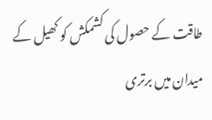طاقت کے حصول کی کشمکش کو کھیل کے میدان میں برتری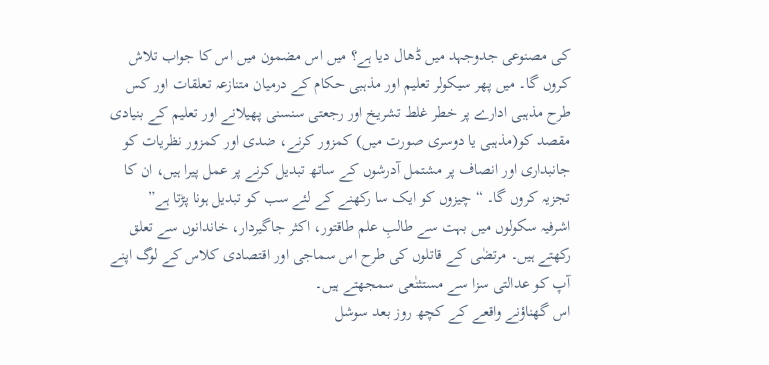کی مصنوعی جدوجہد میں ڈهال دیا ہے؟ میں اس مضمون میں اس کا جواب تلاش کروں گا۔ میں پھر سیکولر تعلیم اور مذہبی حکام کے درمیان متنازعہ تعلقات اور کس طرح مذہبی ادارے پر خطر غلط تشریخ اور رجعتی سنسنی پھیلانے اور تعلیم کے بنیادی مقصد کو(مذہبی یا دوسری صورت میں) کمزور کرنے، ضدی اور کمزور نظریات کو جانبداری اور انصاف پر مشتمل آدرشوں کے ساتھ تبدیل کرنے پر عمل پیرا ہیں، ان کا تجزیہ کروں گا۔ “چیزوں کو ایک سا رکھنے کے لئے سب کو تبدیل ہونا پڑتا ہے”
اشرفیہ سکولوں میں بہت سے طالبِ علم طاقتور، اکثر جاگیردار، خاندانوں سے تعلق رکھتے ہیں۔ مرتضٰی کے قاتلوں کی طرح اس سماجی اور اقتصادی کلاس کے لوگ اپنے آپ کو عدالتی سزا سے مستثنٰعی سمجھتے ہیں۔
اس گھناؤنے واقعے کے کچھ روز بعد سوشل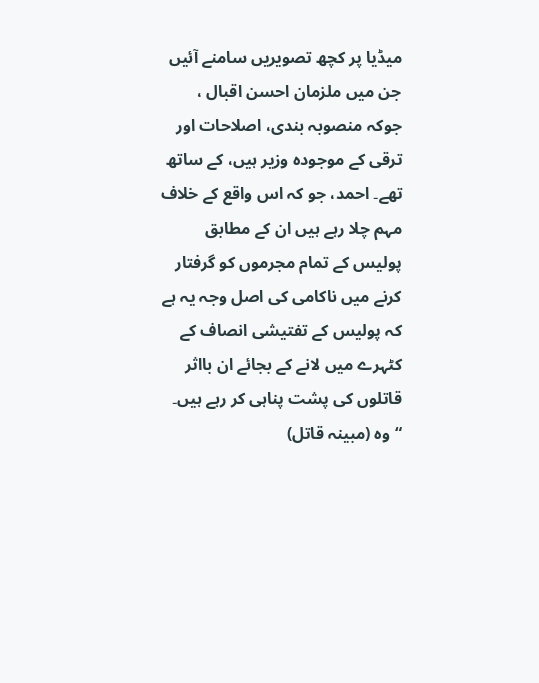میڈیا پر کچھ تصویریں سامنے آئیں جن میں ملزمان احسن اقبال ، جوکہ منصوبہ بندی، اصلاحات اور ترقی کے موجودہ وزیر ہیں، کے ساتھ تھے۔ احمد، جو کہ اس واقع کے خلاف مہم چلا رہے ہیں ان کے مطابق پولیس کے تمام مجرموں کو گرفتار کرنے میں ناکامی کی اصل وجہ یہ ہے کہ پولیس کے تفتیشی انصاف کے کٹہرے میں لانے کے بجائے ان بااثر قاتلوں کی پشت پناہی کر رہے ہیں۔ “وہ (مبینہ قاتل)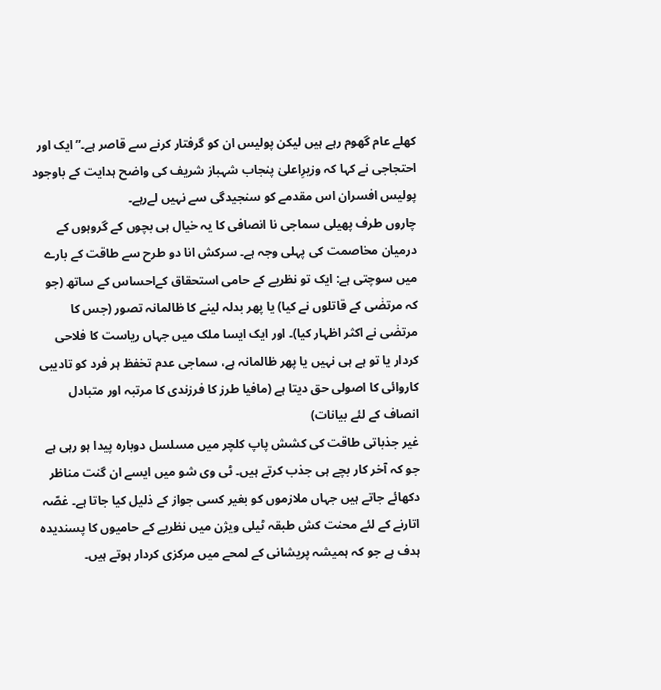کھلے عام گھوم رہے ہیں لیکن پولیس ان کو گرفتار کرنے سے قاصر ہے۔” ایک اور احتجاجی نے کہا کہ وزیرِاعلیٰ پنجاب شہباز شریف کی واضح ہدایت کے باوجود پولیس افسران اس مقدمے کو سنجیدگی سے نہیں لےرہے۔
چاروں طرف پھیلی سماجی نا انصافی کا یہ خیال ہی بچوں کے گروہوں کے درمیان مخاصمت کی پہلی وجہ ہے۔ سرکش انا دو طرح سے طاقت کے بارے میں سوچتی ہے: ایک تو نظریے کے حامی استحقاق کےاحساس کے ساتھ (جو کہ مرتضٰی کے قاتلوں نے کیا) یا پھر بدلہ لینے کا ظالمانہ تصور (جس کا مرتضٰی نے اکثر اظہار کیا)۔ اور ایک ایسا ملک میں جہاں ریاست کا فلاحی کردار یا تو ہے ہی نہیں یا پھر ظالمانہ ہے، سماجی عدم تخفظ ہر فرد کو تادیبی کاروائی کا اصولی حق دیتا ہے (مافیا طرز کا فرزندی کا مرتبہ اور متبادل انصاف کے لئے بیانات)
غیر جذباتی طاقت کی کشش پاپ کلچر میں مسلسل دوبارہ پیدا ہو رہی ہے جو کہ آخر کار بچے ہی جذب کرتے ہیں۔ ٹی وی شو میں ایسے ان گنت مناظر دکھائے جاتے ہیں جہاں ملازموں کو بغیر کسی جواز کے ذلیل کیا جاتا ہے۔ غصّہ اتارنے کے لئے محنت کش طبقہ ٹیلی ویژن میں نظریے کے حامیوں کا پسندیدہ ہدف ہے جو کہ ہمیشہ پریشانی کے لمحے میں مرکزی کردار ہوتے ہیں۔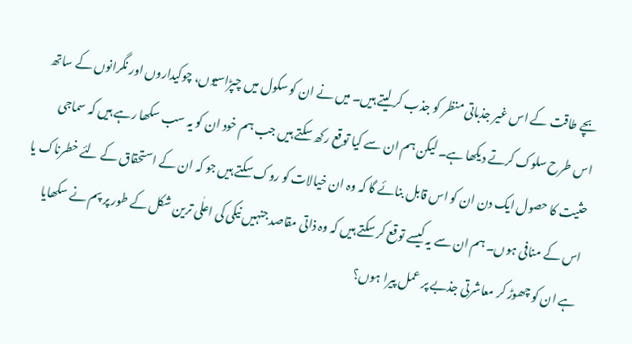بچے طاقت کے اس غیر جذباتی منظر کو جذب کر لیتے ہیں۔ میں نے ان کو سکول میں چپڑاسیوں، چوکیداروں اور نگرانوں کے ساتھ اس طرح سلوک کرتے دیکھا ہے۔ لیکن ہم ان سے کیا توقع رکھ سکتے ہیں جب ہم خود ان کو یہ سب سکھا رہے ہیں کہ سماجی حثیت کا حصول ایک دن ان کو اس قابل بنائے گا کہ وہ ان خیالات کو روک سکتے ہیں جو کہ ان کے استحقاق کے لئے خطرناک یا اس کے منافی ہوں۔ ہم ان سے یہ کیسے توقع کر سکتے ہیں کہ وہ ذاتی مقاصد جنہیں نیکی کی اعلٰی ترین شکل کے طور پر پم نے سکھایا ہے ان کو چھوڑ کر معاشرتی جذبے پر عمل پیرا ہوں؟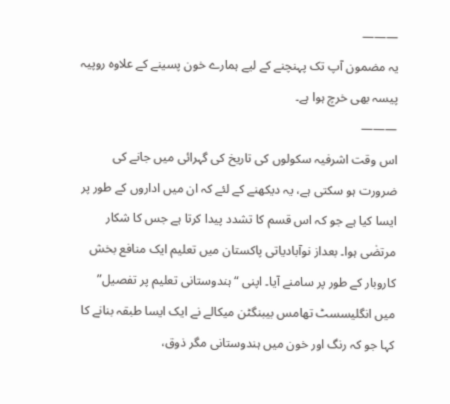———
یہ مضمون آپ تک پہنچنے کے لیے ہمارے خون پسینے کے علاوہ روپیہ پیسہ بھی خرچ ہوا ہے۔
———
اس وقت اشرفیہ سکولوں کی تاریخ کی گہرائی میں جانے کی ضرورت ہو سکتی ہے، یہ دیکھنے کے لئے کہ ان میں اداروں کے طور پر ایسا کیا ہے جو کہ اس قسم کا تشدد پیدا کرتا ہے جس کا شکار مرتضٰی ہوا۔ بعداز نوآبادیاتی پاکستان میں تعلیم ایک منافع بخش کاروبار کے طور پر سامنے آیا۔ اپنی “ہندوستانی تعلیم پر تفصیل” میں انگلیسسٹ تھامس بیبنگٹن میکالے نے ایک ایسا طبقہ بنانے کا کہا جو کہ رنگ اور خون میں ہندوستانی مگر ذوق،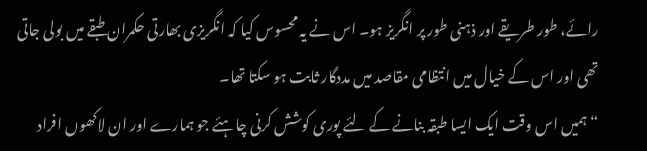رائے، طور طریقے اور ذہنی طور پر انگریز ہو۔ اس نے یہ محسوس کیا کہ انگریزی بھارتی حکمران طبقے میں بولی جاتی تھی اور اس کے خیال میں انتظامی مقاصد میں مددگار ثابت ہو سکتا تھا۔
“ہمیں اس وقت ایک ایسا طبقہ بنانے کے لئے پوری کوشش کرنی چاہئے جو ہمارے اور ان لاکھوں افراد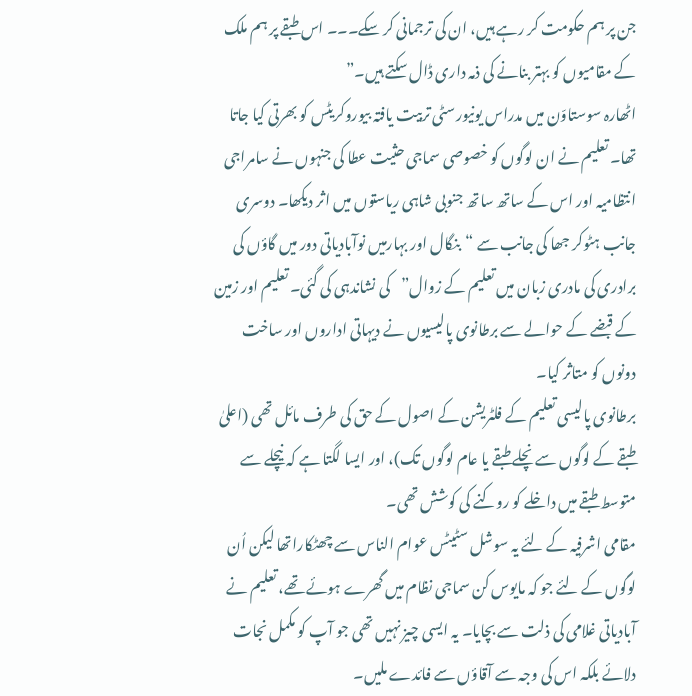جن پر ہم حکومت کر رہے ہیں، ان کی ترجمانی کر سکے۔۔۔ اس طبقے پر ہم ملک کے مقامیوں کو بہتر بنانے کی ذمہ داری ڈال سکتے ہیں۔”
اٹھارہ سوستاوّن میں مدراس یونیورسٹی تربیت یافتہ بیوروکریٹس کو بھرتی کیا جاتا تھا۔ تعلیم نے ان لوگوں کو خصوصی سماجی حثیت عطا کی جنہوں نے سامراجی انتظامیہ اور اس کے ساتھ ساتھ جنوبی شاہی ریاستوں میں اثر دیکھا۔ دوسری جانب ہٹوکر جھا کی جانب سے “بنگال اور بہارمیں نوآبادیاتی دور میں گاؤں کی برادری کی مادری زبان میں تعلیم کے زوال”کی نشاندہی کی گئی۔ تعلیم اور زمین کے قبضے کے حوالے سے برطانوی پالیسیوں نے دیہاتی اداروں اور ساخت دونوں کو متاثر کیا۔
برطانوی پالیسی تعلیم کے فلٹریشن کے اصول کے حق کی طرف مائل تھی (اعلیٰ طبقے کے لوگوں سے نچلے طبقے یا عام لوگوں تک)، اور ایسا لگتا ہے کہ نیچلے سے متوسط طبقے میں داخلے کو روکنے کی کوشش تھی۔
مقامی اشرفیہ کے لئے یہ سوشل سٹیٹس عوام الناس سے چھٹکاراتھا لیکن اُن لوگوں کے لئے جو کہ مایوس کن سماجی نظام میں گھرے ہوئے تھے، تعلیم نے آبادیاتی غلامی کی ذلت سے بچایا۔ یہ ایسی چیز نہیں تھی جو آپ کو مکمل نجات دلائے بلکہ اس کی وجہ سے آقاؤں سے فائدے ملیں۔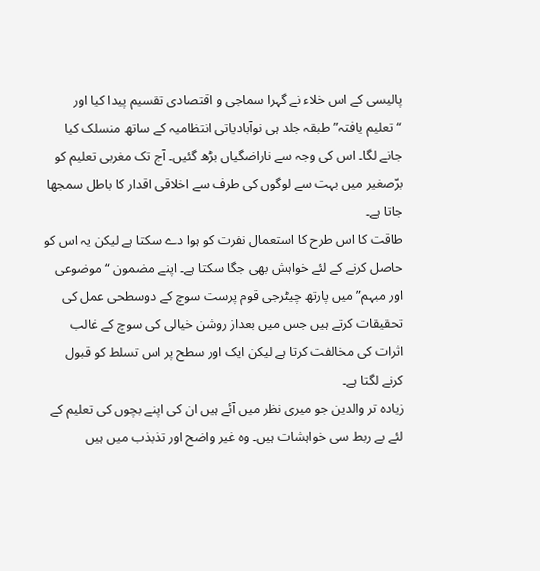پالیسی کے اس خلاء نے گہرا سماجی و اقتصادی تقسیم پیدا کیا اور “تعلیم یافتہ” طبقہ جلد ہی نوآبادیاتی انتظامیہ کے ساتھ منسلک کیا جانے لگا۔ اس کی وجہ سے ناراضگیاں بڑھ گئیں۔ آج تک مغربی تعلیم کو برّصغیر میں بہت سے لوگوں کی طرف سے اخلاقی اقدار کا باطل سمجھا جاتا ہے۔
طاقت کا اس طرح کا استعمال نفرت کو ہوا دے سکتا ہے لیکن یہ اس کو حاصل کرنے کے لئے خواہش بھی جگا سکتا ہے۔ اپنے مضمون “موضوعی اور مبہم” میں پارتھ چیٹرجی قوم پرست سوچ کے دوسطحی عمل کی تحقیقات کرتے ہیں جس میں بعداز روشن خیالی کی سوچ کے غالب اثرات کی مخالفت کرتا ہے لیکن ایک اور سطح پر اس تسلط کو قبول کرنے لگتا ہے۔
زیادہ تر والدین جو میری نظر میں آئے ہیں ان کی اپنے بچوں کی تعلیم کے لئے بے ربط سی خواہشات ہیں۔ وہ غیر واضح اور تذبذب میں ہیں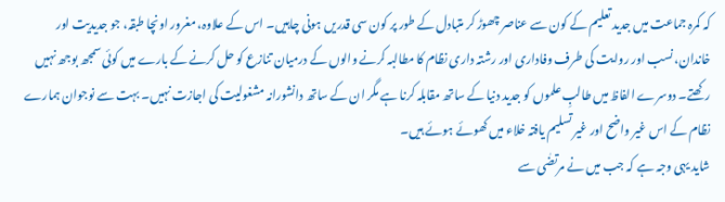کہ کمرہ جماعت میں جدید تعلیم کے کون سے عناصر چھوڑ کر متبادل کے طور پر کون سی قدریں ہونی چاہیں۔ اس کے علاوہ، مغرور اونچا طبقہ، جو جدیدیت اور خاندان، نسب اور روایت کی طرف وفاداری اور رشتہ داری نظام کا مطالبہ کرنے والوں کے درمیان تنازع کو حل کرنے کے بارے میں کوئی سمجھ بوجھ نہیں رکھتے۔ دوسرے الفاظ میں طالبِ علموں کو جدید دنیا کے ساتھ مقابلہ کرنا ہے مگر ان کے ساتھ دانشورانہ مشغولیت کی اجازت نہیں۔ بہت سے نوجوان ہمارے نظام کے اس غیر واضح اور غیر تسلیم یافتہ خلاء میں کھوئے ہوئے ہیں۔
شاید یہی وجہ ہے کہ جب میں نے مرتضٰی سے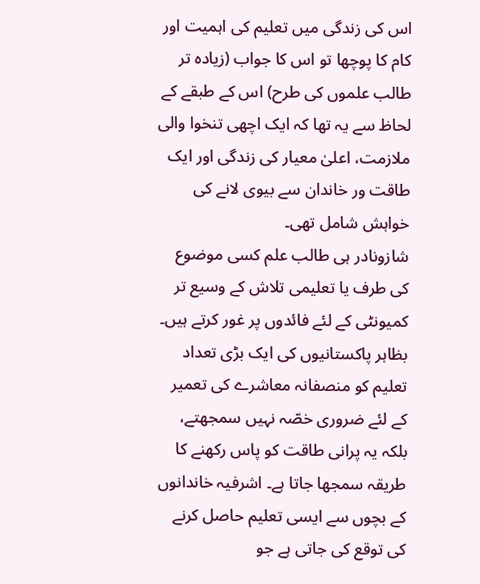اس کی زندگی میں تعلیم کی اہمیت اور کام کا پوچھا تو اس کا جواب (زیادہ تر طالب علموں کی طرح) اس کے طبقے کے لحاظ سے یہ تھا کہ ایک اچھی تنخوا والی ملازمت، اعلیٰ معیار کی زندگی اور ایک طاقت ور خاندان سے بیوی لانے کی خواہش شامل تھی۔
شازونادر ہی طالب علم کسی موضوع کی طرف یا تعلیمی تلاش کے وسیع تر کمیونٹی کے لئے فائدوں پر غور کرتے ہیں۔ بظاہر پاکستانیوں کی ایک بڑی تعداد تعلیم کو منصفانہ معاشرے کی تعمیر کے لئے ضروری خصّہ نہیں سمجھتے، بلکہ یہ پرانی طاقت کو پاس رکھنے کا طریقہ سمجھا جاتا ہے۔ اشرفیہ خاندانوں کے بچوں سے ایسی تعلیم حاصل کرنے کی توقع کی جاتی ہے جو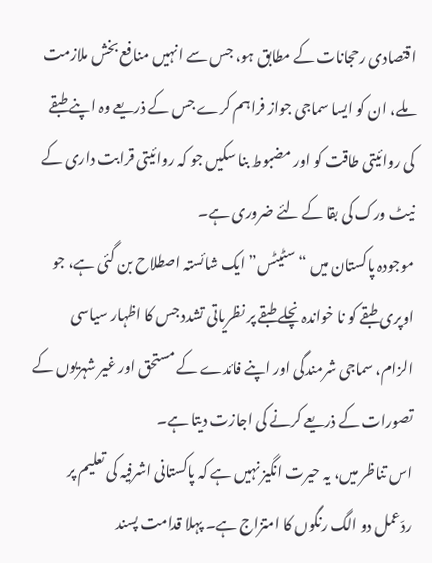اقتصادی رحجانات کے مطابق ہو، جس سے انہیں منافع بخش ملازمت ملے، ان کو ایسا سماجی جواز فراہم کرے جس کے ذریعے وہ اپنے طبقے کی روائیتی طاقت کو اور مضبوط بنا سکیں جو کہ روائیتی قرابت داری کے نیٹ ورک کی بقا کے لئے ضروری ہے۔
موجودہ پاکستان میں “سٹیٹس” ایک شائستہ اصطلاح بن گئی ہے، جو اوپری طبقے کو نا خواندہ نچلے طبقے پر نظریاتی تشدد جس کا اظہار سیاسی الزام، سماجی شرمندگی اور اپنے فائدے کے مستحق اور غیر شہریوں کے تصورات کے ذریعے کرنے کی اجازت دیتا ہے۔
اس تناظر میں، یہ حیرت انگیز نہیں ہے کہ پاکستانی اشرفیہ کی تعلیم پر ردّعمل دو الگ رنگوں کا امتزاج ہے۔ پہلا قدامت پسند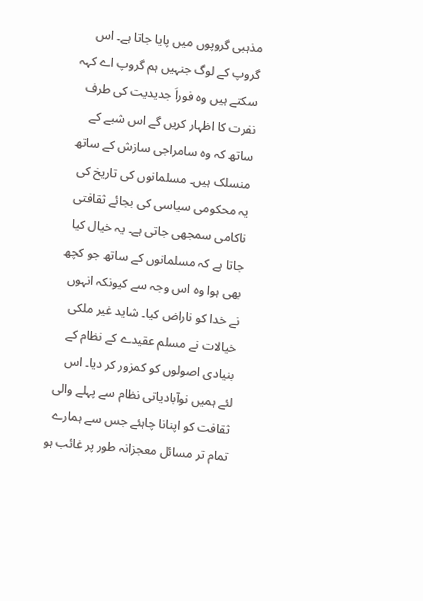مذہبی گروپوں میں پایا جاتا ہے۔ اس گروپ کے لوگ جنہیں ہم گروپ اے کہہ سکتے ہیں وہ فوراَ جدیدیت کی طرف نفرت کا اظہار کریں گے اس شبے کے ساتھ کہ وہ سامراجی سازش کے ساتھ منسلک ہیں۔ مسلمانوں کی تاریخ کی یہ محکومی سیاسی کی بجائے ثقافتی ناکامی سمجھی جاتی ہے۔ یہ خیال کیا جاتا ہے کہ مسلمانوں کے ساتھ جو کچھ بھی ہوا وہ اس وجہ سے کیونکہ انہوں نے خدا کو ناراض کیا۔ شاید غیر ملکی خیالات نے مسلم عقیدے کے نظام کے بنیادی اصولوں کو کمزور کر دیا۔ اس لئے ہمیں نوآبادیاتی نظام سے پہلے والی ثقافت کو اپنانا چاہئے جس سے ہمارے تمام تر مسائل معجزانہ طور پر غائب ہو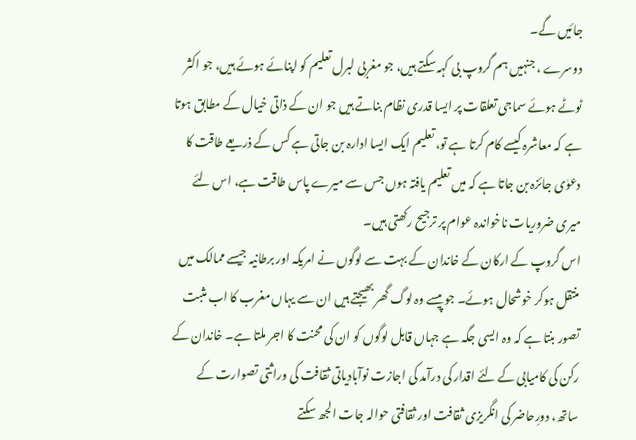جائیں گے۔
دوسرے ، جنہیں ہم گروپ بی کہہ سکتے ہیں، جو مغربی لبرل تعلیم کو اپنائے ہوئے ہیں، جو اکثر ٹوٹے ہوئے سماجی تعلقات پر ایسا قدری نظام بناتے ہیں جو ان کے ذاتی خیال کے مطابق ہوتا ہے کہ معاشرہ کیسے کام کرتا ہے تو، تعلیم ایک ایسا ادارہ بن جاتی ہے کس کے ذریعے طاقت کا دعوٰی جائزہ بن جاتا ہے کہ میں تعلیم یافتہ ہوں جس سے میرے پاس طاقت ہے، اس لئے میری ضروریات ناخواندہ عوام پر ترجیح رکھتی ہیں۔
اس گروپ کے ارکان کے خاندان کے بہت سے لوگوں نے امریکہ اور برطانیہ جیسے ممالک میں منتقل ہوکر خوشحال ہوئے۔ جو پیسے وہ لوگ گھر بھیجتے ہیں ان سے یہاں مغرب کا اب مثبت تصور بنتا ہے کہ وہ ایسی جگہ ہے جہاں قابل لوگوں کو ان کی محنت کا اجر ملتا ہے۔ خاندان کے رکن کی کامیابی کے لئے اقدار کی درآمد کی اجازت نوآبادیاتی ثقافت کی وراثتی تصوارت کے ساتھ، دورِحاضر کی انگریزی ثقافت اور ثقافتی حوالہ جات الجھ سکتے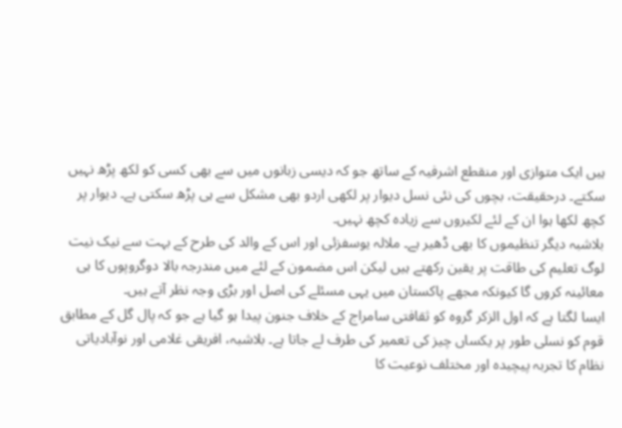ہیں ایک متوازی اور منقطع اشرفیہ کے ساتھ جو کہ دیسی زبانوں میں سے بھی کسی کو لکھ پڑھ نہیں سکتے۔ درحقیقت، بچوں کی نئی نسل دیوار پر لکھی اردو بھی مشکل سے ہی پڑھ سکتی ہے۔ دیوار پر کچھ لکھا ہوا ان کے لئے لکیروں سے زیادہ کچھ نہیں۔
بلاشبہ دیگر تنظیموں کا بھی ڈھیر ہے۔ ملالہ یوسفزئی اور اس کے والد کی طرح کے بہت سے نیک نیت لوگ تعلیم کی طاقت پر یقین رکھتے ہیں لیکن اس مضمون کے لئے میں مندرجہ بالا دوگروپوں کا ہی معائینہ کروں گا کیونکہ مجھے پاکستان میں یہی مسئلے کی اصل اور بڑی وجہ نظر آتے ہیں۔
ایسا لگتا ہے کہ اول الزکر گروہ کو ثقافتی سامراج کے خلاف جنون پیدا ہو گیا ہے جو کہ پال گل کے مطابق قوم کو نسلی طور پر یکساں چیز کی تعمیر کی طرف لے جاتا ہے۔ بلاشبہ، افریقی غلامی اور نوآبادیاتی نظام کا تجربہ پیچیدہ اور مختلف نوعیت کا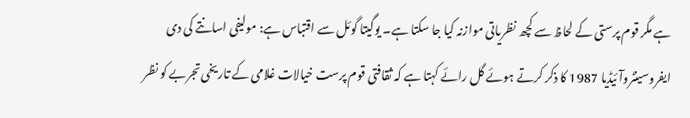ہے مگر قوم پرستی کے لحاظ سے کچھ نظریاتی موازنہ کیا جا سکتا ہے۔ یوگیتا گوئل سے اقتباس ہے: مولیفی اسانتے کی دی ایفروسینٹروآئیڈیا 1987 کا ذکر کرتے ہوئے گل رائے کہتا ہے کہ ثقافتی قوم پرست خیالات غلامی کے تاریخی تجربے کو نظر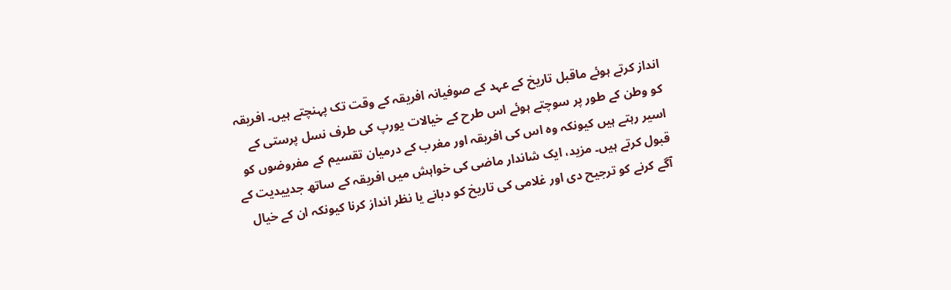انداز کرتے ہوئے ماقبل تاریخ کے عہد کے صوفیانہ افریقہ کے وقت تک پہنچتے ہیں۔ افریقہ کو وطن کے طور پر سوچتے ہوئے اس طرح کے خیالات یورپ کی طرف نسل پرستی کے اسیر رہتے ہیں کیونکہ وہ اس کی افریقہ اور مغرب کے درمیان تقسیم کے مفروضوں کو قبول کرتے ہیں۔ مزید، ایک شاندار ماضی کی خواہش میں افریقہ کے ساتھ جدییدیت کے آگے کرنے کو ترجیح دی اور غلامی کی تاریخ کو دبانے یا نظر انداز کرنا کیونکہ ان کے خیال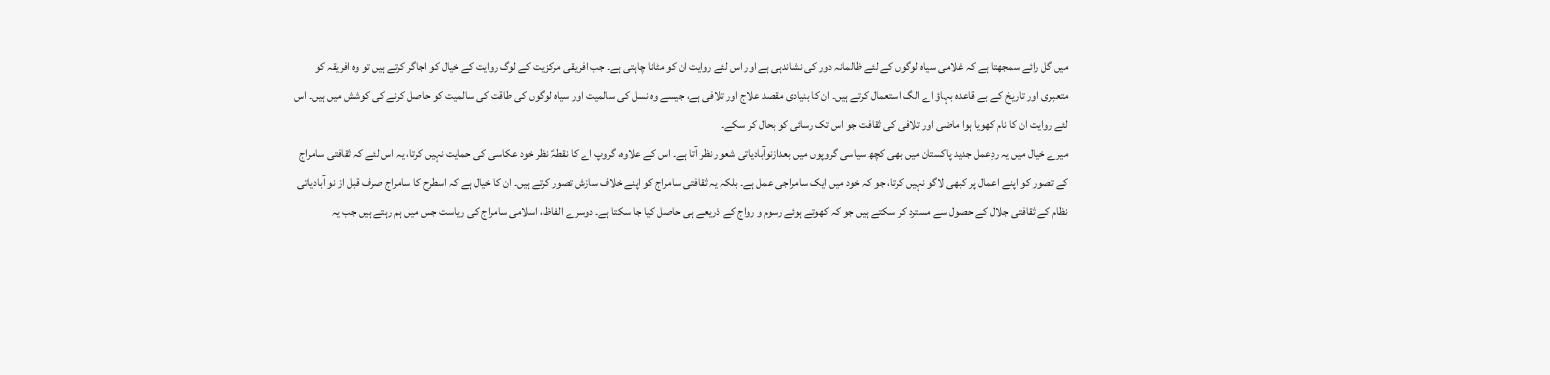میں گل رائے سمجھتا ہے کہ غلامی سیاہ لوگوں کے لئے ظالمانہ دور کی نشاندہی ہے اور اس لئے روایت ان کو مٹانا چاہتی ہے۔ جب افریقی مرکزیت کے لوگ روایت کے خیال کو اجاگر کرتے ہیں تو وہ افریقہ کو متعبری اور تاریخ کے بے قاعدہ بہاؤ اے الگ استعمال کرتے ہیں۔ ان کا بنیادی مقصد علاج اور تلافی ہے، جیسے وہ نسل کی سالمیت اور سیاہ لوگوں کی طاقت کی سالمیت کو حاصل کرنے کی کوشش میں ہیں۔ اس لئے روایت ان کا نام کھویا ہوا ماضی اور تلافی کی ثقافت جو اس تک رسائی کو بحال کر سکے۔
میرے خیال میں یہ ردِعمل جدید پاکستان میں بھی کچھ سیاسی گروپوں میں بعدازنوآبادیاتی شعور نظر آتا ہے۔ اس کے علاوہ، گروپ اے کا نقطہؑ نظر خود عکاسی کی حمایت نہیں کرتا، یہ اس لئے کہ ثقافتی سامراج کے تصور کو اپنے اعمال پر کبھی لاگو نہیں کرتا، جو کہ خود میں ایک سامراجی عمل ہے۔ بلکہ یہ ثقافتی سامراج کو اپنے خلاف سازش تصور کرتے ہیں۔ ان کا خیال ہے کہ اسطرح کا سامراج صرف قبل از نو آبادیاتی نظام کے ثقافتی جلال کے حصول سے مسترد کر سکتے ہیں جو کہ کھوتے ہوئے رسوم و رواج کے ذریعے ہی حاصل کیا جا سکتا ہے۔ دوسرے الفاظ، اسلامی سامراج کی ریاست جس میں ہم رہتے ہیں جب یہ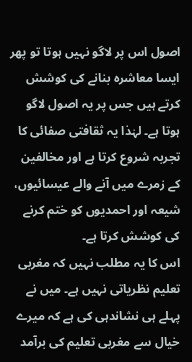اصول اس پر لاگو نہیں ہوتا تو پھر ایسا معاشرہ بنانے کی کوشش کرتے ہیں جس پر یہ اصول لاگو ہوتا ہے۔ لہٰذا یہ ثقافتی صفائی کا تجربہ شروع کرتا ہے اور مخالفین کے زمرے میں آنے والے عیسائیوں، شیعہ اور احمدیوں کو ختم کرنے کی کوشش کرتا ہے۔
اس کا یہ مطلب نہیں کہ مغربی تعلیم نظریاتی نہیں ہے۔ میں نے پہلے ہی نشاندہی کی ہے کہ میرے خیال سے مغربی تعلیم کی برآمد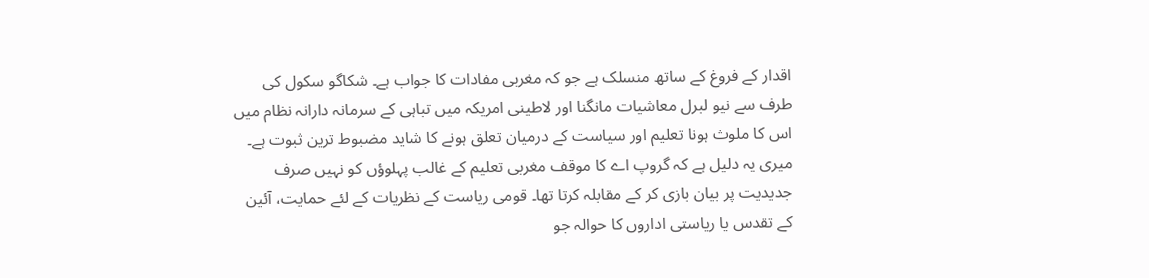اقدار کے فروغ کے ساتھ منسلک ہے جو کہ مغربی مفادات کا جواب ہے۔ شکاگو سکول کی طرف سے نیو لبرل معاشیات مانگنا اور لاطینی امریکہ میں تباہی کے سرمانہ دارانہ نظام میں اس کا ملوث ہونا تعلیم اور سیاست کے درمیان تعلق ہونے کا شاید مضبوط ترین ثبوت ہے۔ میری یہ دلیل ہے کہ گروپ اے کا موقف مغربی تعلیم کے غالب پہلوؤں کو نہیں صرف جدیدیت پر بیان بازی کر کے مقابلہ کرتا تھا۔ قومی ریاست کے نظریات کے لئے حمایت، آئین کے تقدس یا ریاستی اداروں کا حوالہ جو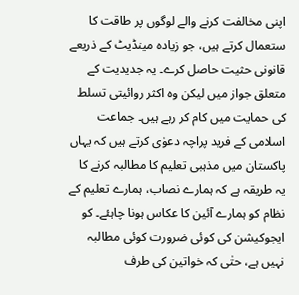اپنی مخالفت کرنے والے لوگوں پر طاقت کا ستعمال کرتے ہیں، جو زیادہ مینڈیٹ کے ذریعے قانونی حثیت حاصل کرے۔ یہ جدیدیت کے متعلق جواز میں لیکن وہ اکثر روائیتی تسلط کی حمایت میں کام کر رہے ہیں۔ جماعت اسلامی کے فرید پراچہ دعوٰی کرتے ہیں کہ یہاں پاکستان میں مذہبی تعلیم کا مطالبہ کرنے کا یہ طریقہ ہے کہ ہمارے نصاب، ہمارے تعلیم کے نظام کو ہمارے آئین کا عکاس ہونا چاہئے۔ کو ایجوکیشن کی کوئی ضرورت کوئی مطالبہ نہیں ہے، حتٰی کہ خواتین کی طرف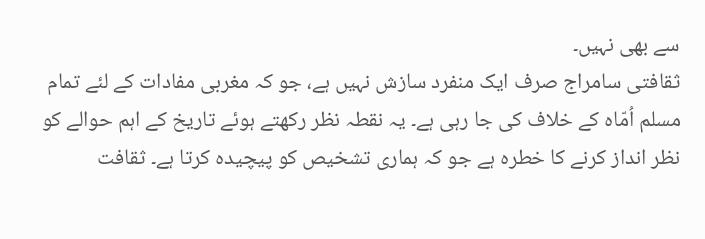سے بھی نہیں۔
ثقافتی سامراج صرف ایک منفرد سازش نہیں ہے، جو کہ مغربی مفادات کے لئے تمام مسلم اُمّاہ کے خلاف کی جا رہی ہے۔ یہ نقطہ نظر رکھتے ہوئے تاریخ کے اہم حوالے کو نظر انداز کرنے کا خطرہ ہے جو کہ ہماری تشخیص کو پیچیدہ کرتا ہے۔ ثقافت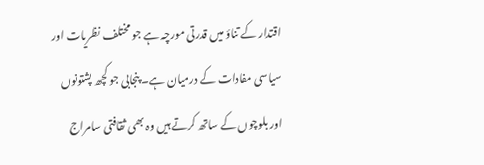اقتدار کے تناؤ میں قدرتی مورچہ ہے جو مختلف نظریات اور سیاسی مفادات کے درمیان ہے۔ پنجابی جو کچھ پشتونوں اور بلوچوں کے ساتھ کرتے ہیں وہ بھی ثقافتی سامراج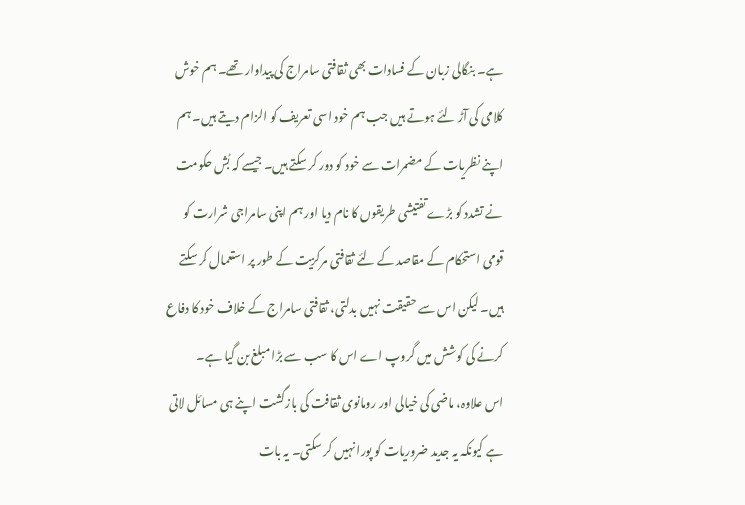ہے۔ بنگالی زبان کے فسادات بھی ثقافتی سامراج کی پیداوار تھے۔ ہم خوش کلامی کی آڑ لئے ہوتے ہیں جب ہم خود اسی تعریف کو الزام دیتے ہیں۔ ہم اپنے نظریات کے مضمرات سے خود کو دور کر سکتے ہیں۔ جیسے کہ بُش حکومت نے تشدد کو بڑے تفتیشی طریقوں کا نام دیا اور ہم اپنی سامراجی شرارت کو قومی استحکام کے مقاصد کے لئے ثقافتی مرکزیت کے طور پر استعمال کر سکتے ہیں۔ لیکن اس سے حقیقت نہیں بدلتی، ثقافتی سامراج کے خلاف خود کا دفاع کرنے کی کوشش میں گروپ اے اس کا سب سے بڑا مبلغ بن گیا ہے۔
اس علاوہ، ماضی کی خیالی اور رومانوی ثقافت کی بازگشت اپنے ہی مسائل لاتی ہے کیونکہ یہ جدید ضروریات کو پورا نہیں کر سکتی۔ یہ بات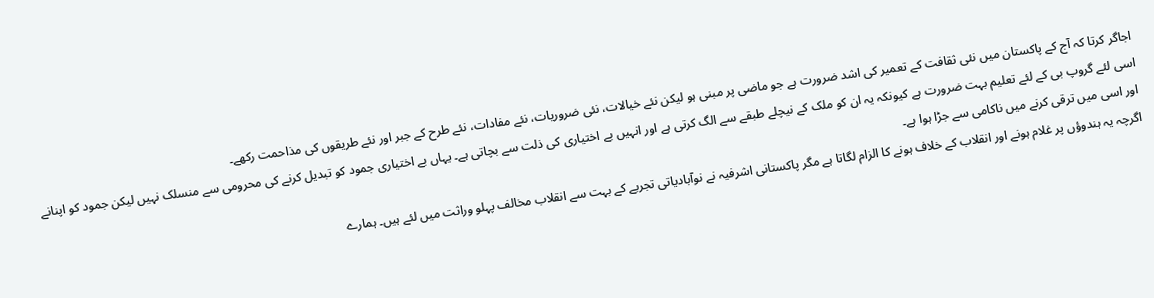اجاگر کرتا کہ آج کے پاکستان میں نئی ثقافت کے تعمیر کی اشد ضرورت ہے جو ماضی پر مبنی ہو لیکن نئے خیالات، نئی ضروریات، نئے مفادات، نئے طرح کے جبر اور نئے طریقوں کی مذاحمت رکھے۔
اسی لئے گروپ بی کے لئے تعلیم بہت ضرورت ہے کیونکہ یہ ان کو ملک کے نیچلے طبقے سے الگ کرتی ہے اور انہیں بے اختیاری کی ذلت سے بچاتی ہے۔ یہاں بے اختیاری جمود کو تبدیل کرنے کی محرومی سے منسلک نہیں لیکن جمود کو اپنانے اور اسی میں ترقی کرنے میں ناکامی سے جڑا ہوا ہے۔
اگرچہ یہ ہندوؤں پر غلام ہونے اور انقلاب کے خلاف ہونے کا الزام لگاتا ہے مگر پاکستانی اشرفیہ نے نوآبادیاتی تجربے کے بہت سے انقلاب مخالف پہلو وراثت میں لئے ہیں۔ ہمارے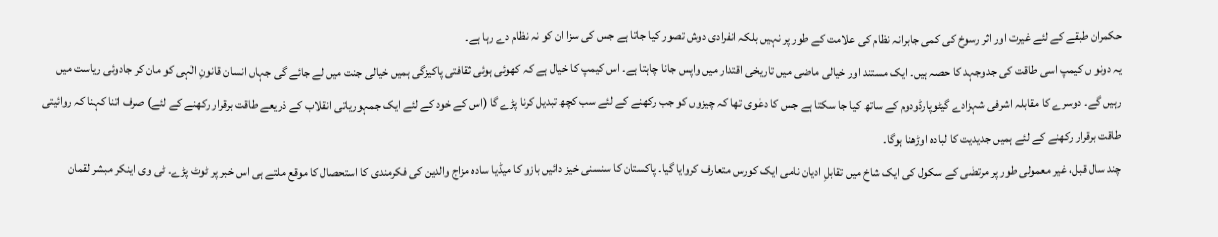حکمران طبقے کے لئے غیرت اور اثر رسوخ کی کمی جابرانہ نظام کی علامت کے طور پر نہیں بلکہ انفرادی دوش تصور کیا جاتا ہے جس کی سزا ان کو نہ نظام دے رہا ہے۔
یہ دونو ں کیمپ اسی طاقت کی جدوجہد کا حصہ ہیں۔ ایک مستند اور خیالی ماضی میں تاریخی اقتدار میں واپس جانا چاہتا ہے۔ اس کیمپ کا خیال ہے کہ کھوئی ہوئی ثقافتی پاکیزگی ہمیں خیالی جنت میں لے جائے گی جہاں انسان قانونِ الٰہی کو مان کر جادوئی ریاست میں رہیں گے۔ دوسرے کا مقابلہ اشرفی شہزادے گیٹوپارڈودوم کے ساتھ کیا جا سکتا ہے جس کا دعٰوی تھا کہ چیزوں کو جب رکھنے کے لئے سب کچھ تبدیل کرنا پڑے گا (اس کے خود کے لئے ایک جمہوریاتی انقلاب کے ذریعے طاقت برقرار رکھنے کے لئے) صرف اتنا کہنا کہ روائیتی طاقت برقرار رکھنے کے لئے ہمیں جدیدیت کا لبادہ اوڑھنا ہوگا۔
چند سال قبل، غیر معمولی طور پر مرتضٰی کے سکول کی ایک شاخ میں تقابلِ ادیان نامی ایک کورس متعارف کروایا گیا۔ پاکستان کا سنسنی خیز دائیں بازو کا میڈیا سادہ مزاج والدین کی فکرمندی کا استحصال کا موقع ملتے ہی اس خبر پر ٹوٹ پڑے۔ ٹی وی اینکر مبشر لقمان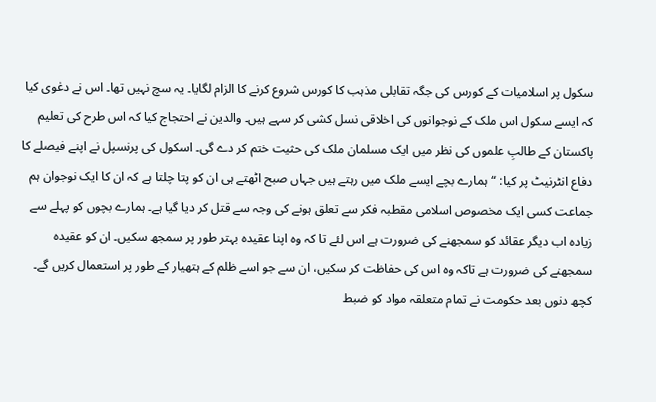سکول پر اسلامیات کے کورس کی جگہ تقابلی مذہب کا کورس شروع کرنے کا الزام لگایا۔ یہ سچ نہیں تھا۔ اس نے دعٰوی کیا کہ ایسے سکول اس ملک کے نوجوانوں کی اخلاقی نسل کشی کر سہے ہیں۔ والدین نے احتجاج کیا کہ اس طرح کی تعلیم پاکستان کے طالبِ علموں کی نظر میں ایک مسلمان ملک کی حثیت ختم کر دے گی۔ اسکول کی پرنسپل نے اپنے فیصلے کا دفاع انٹرنیٹ پر کیا: “ہمارے بچے ایسے ملک میں رہتے ہیں جہاں صبح اٹھتے ہی ان کو پتا چلتا ہے کہ ان کا ایک نوجوان ہم جماعت کسی ایک مخصوص اسلامی مقطبہ فکر سے تعلق ہونے کی وجہ سے قتل کر دیا گیا ہے۔ ہمارے بچوں کو پہلے سے زیادہ اب دیگر عقائد کو سمجھنے کی ضرورت ہے اس لئے تا کہ وہ اپنا عقیدہ بہتر طور پر سمجھ سکیں۔ ان کو عقیدہ سمجھنے کی ضرورت ہے تاکہ وہ اس کی حفاظت کر سکیں، ان سے جو اسے ظلم کے ہتھیار کے طور پر استعمال کریں گے۔
کچھ دنوں بعد حکومت نے تمام متعلقہ مواد کو ضبط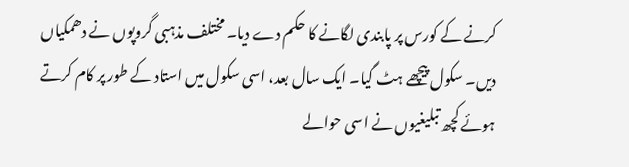کرنے کے کورس پر پابندی لگانے کا حکم دے دیا۔ مختلف مذہبی گروپوں نے دھمکیاں دیں۔ سکول پیچھے ہٹ گیا۔ ایک سال بعد، اسی سکول میں استاد کے طور پر کام کرتے ہوئے کچھ تبلیغیوں نے اسی حوالے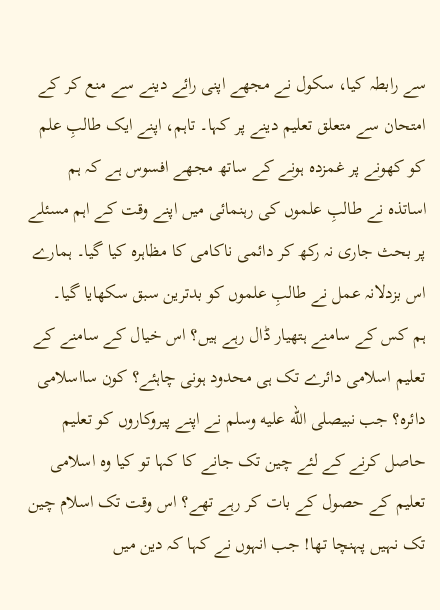سے رابطہ کیا، سکول نے مجھے اپنی رائے دینے سے منع کر کے امتحان سے متعلق تعلیم دینے پر کہا۔ تاہم، اپنے ایک طالبِ علم کو کھونے پر غمزدہ ہونے کے ساتھ مجھے افسوس ہے کہ ہم اساتذہ نے طالبِ علموں کی رہنمائی میں اپنے وقت کے اہم مسئلے پر بحث جاری نہ رکھ کر دائمی ناکامی کا مظاہرہ کیا گیا۔ ہمارے اس بزدلانہ عمل نے طالبِ علموں کو بدترین سبق سکھایا گیا۔
ہم کس کے سامنے ہتھیار ڈال رہے ہیں؟ اس خیال کے سامنے کے تعلیم اسلامی دائرے تک ہی محدود ہونی چاہئے؟ کون سااسلامی دائرہ؟ جب نبیصلى الله عليه وسلم نے اپنے پیروکاروں کو تعلیم حاصل کرنے کے لئے چین تک جانے کا کہا تو کیا وہ اسلامی تعلیم کے حصول کے بات کر رہے تھے؟ اس وقت تک اسلام چین تک نہیں پہنچا تھا! جب انہوں نے کہا کہ دین میں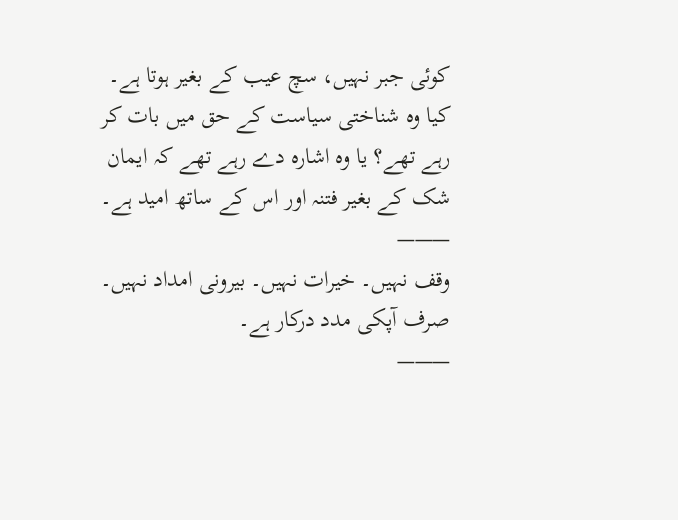کوئی جبر نہیں، سچ عیب کے بغیر ہوتا ہے۔ کیا وہ شناختی سیاست کے حق میں بات کر رہے تھے؟ یا وہ اشارہ دے رہے تھے کہ ایمان شک کے بغیر فتنہ اور اس کے ساتھ امید ہے۔
———
وقف نہیں۔ خیرات نہیں۔ بیرونی امداد نہیں۔ صرف آپکی مدد درکار ہے۔
———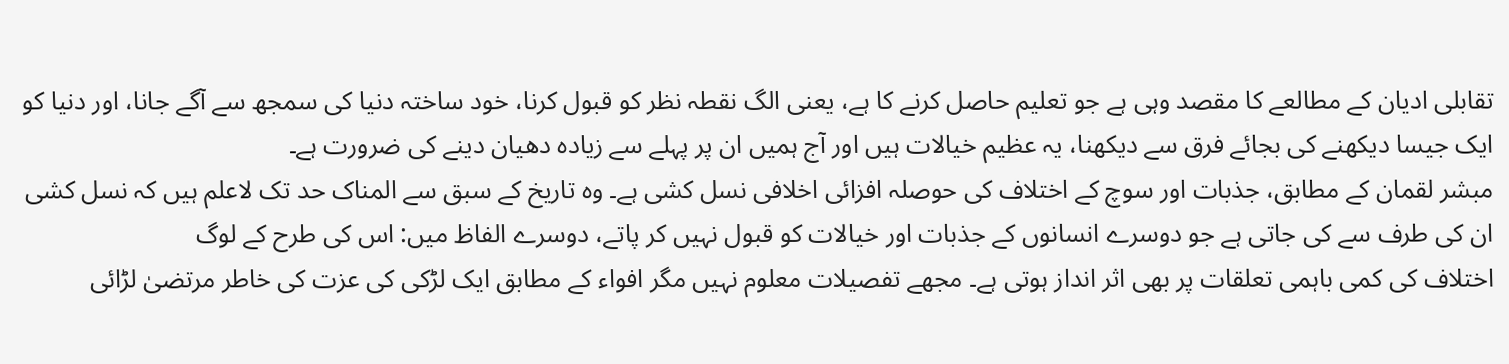تقابلی ادیان کے مطالعے کا مقصد وہی ہے جو تعلیم حاصل کرنے کا ہے، یعنی الگ نقطہ نظر کو قبول کرنا، خود ساختہ دنیا کی سمجھ سے آگے جانا، اور دنیا کو ایک جیسا دیکھنے کی بجائے فرق سے دیکھنا، یہ عظیم خیالات ہیں اور آج ہمیں ان پر پہلے سے زیادہ دھیان دینے کی ضرورت ہے۔
مبشر لقمان کے مطابق، جذبات اور سوچ کے اختلاف کی حوصلہ افزائی اخلافی نسل کشی ہے۔ وہ تاریخ کے سبق سے المناک حد تک لاعلم ہیں کہ نسل کشی ان کی طرف سے کی جاتی ہے جو دوسرے انسانوں کے جذبات اور خیالات کو قبول نہیں کر پاتے، دوسرے الفاظ میں: اس کی طرح کے لوگ
اختلاف کی کمی باہمی تعلقات پر بھی اثر انداز ہوتی ہے۔ مجھے تفصیلات معلوم نہیں مگر افواء کے مطابق ایک لڑکی کی عزت کی خاطر مرتضیٰ لڑائی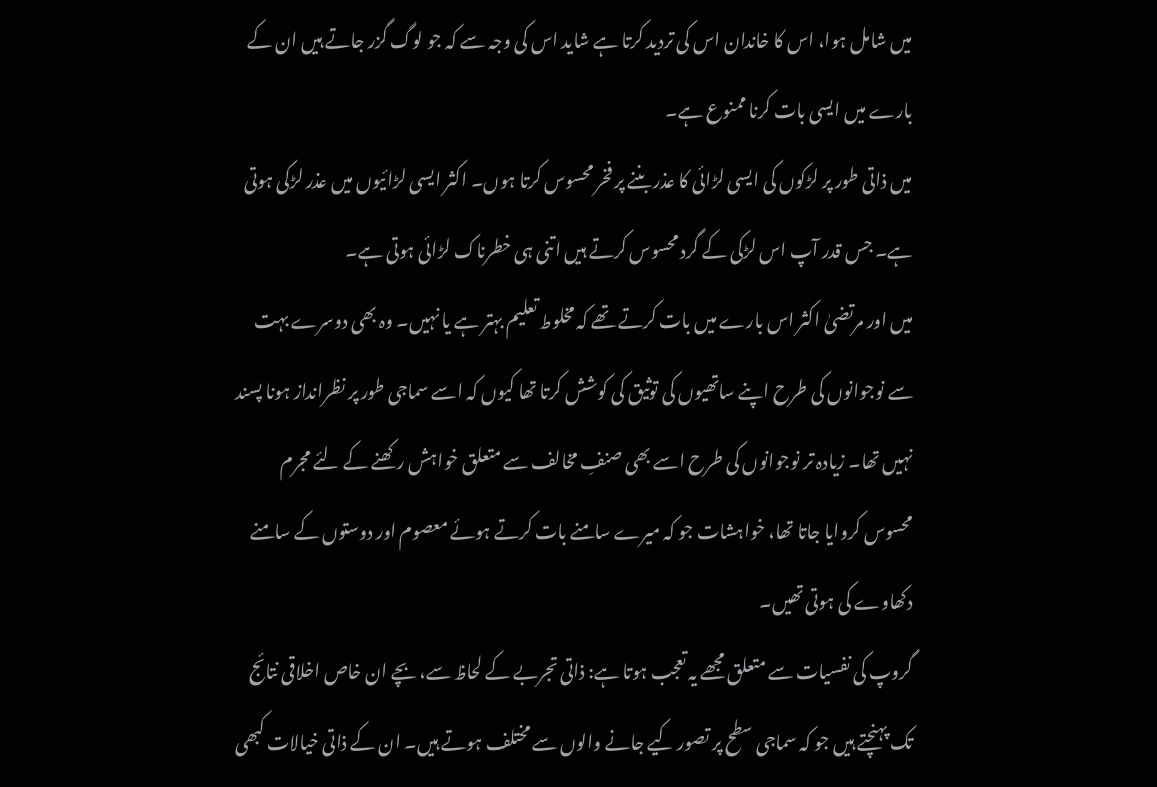میں شامل ہوا، اس کا خاندان اس کی تردید کرتا ہے شاید اس کی وجہ سے کہ جو لوگ گزر جاتے ہیں ان کے بارے میں ایسی بات کرنا ممنوع ہے۔
میں ذاتی طور پر لڑکوں کی ایسی لڑائی کا عذر بننے پر فخر محسوس کرتا ہوں۔ اکثر ایسی لڑائیوں میں عذر لڑکی ہوتی ہے۔ جس قدر آپ اس لڑکی کے گرد محسوس کرتے ہیں اتنی ہی خطرناک لڑائی ہوتی ہے۔
میں اور مرتضیٰ اکثر اس بارے میں بات کرتے تھے کہ مخلوط تعلیم بہتر ہے یا نہیں۔ وہ بھی دوسرے بہت سے نوجوانوں کی طرح اپنے ساتھیوں کی توثیق کی کوشش کرتا تھا کیوں کہ اسے سماجی طور پر نظرانداز ہونا پسند نہیں تھا۔ زیادہ تر نوجوانوں کی طرح اسے بھی صنفِ مخالف سے متعلق خواہش رکھنے کے لئے مجرم محسوس کروایا جاتا تھا، خواہشات جو کہ میرے سامنے بات کرتے ہوئے معصوم اور دوستوں کے سامنے دکھاوے کی ہوتی تھیں۔
گروپ کی نفسیات سے متعلق مجھے یہ تعجب ہوتا ہے: ذاتی تجربے کے لحاظ سے، بچے ان خاص اخلاقی نتائج تک پہنچتے ہیں جو کہ سماجی سطح پر تصور کیے جانے والوں سے مختلف ہوتے ہیں۔ ان کے ذاتی خیالات کبھی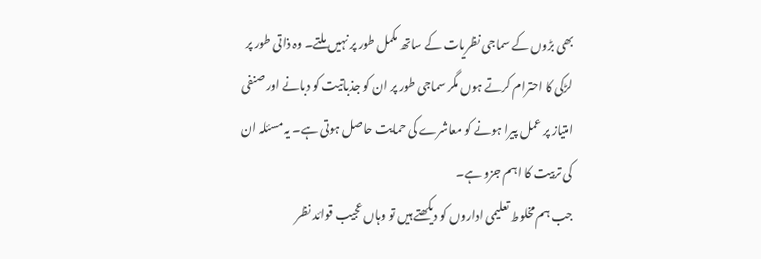بھی بڑوں کے سماجی نظریات کے ساتھ مکمل طور پر نہیں ملتے۔ وہ ذاتی طور پر لڑکی کا احترام کرتے ہوں مگر سماجی طور پر ان کو جذباتیت کو دبانے اور صنفی امتیاز پر عمل پیرا ہونے کو معاشرے کی حمایت حاصل ہوتی ہے۔ یہ مسئلہ ان کی تربیت کا اہم جزو ہے۔
جب ہم مخلوط تعلیمی اداروں کو دیکھتے ہیں تو وہاں عجیب قوائد نظر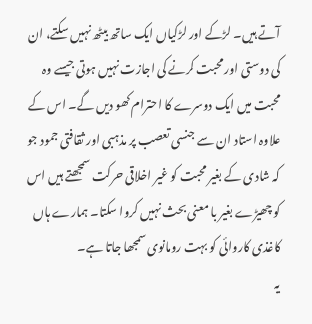آتے ہیں۔ لڑکے اور لڑکیاں ایک ساتھ بیٹھ نہیں سکتے، ان کی دوستی اور محبت کرنے کی اجازت نہیں ہوتی جیسے وہ محبت میں ایک دوسرے کا احترام کھو دیں گے۔ اس کے علاوہ استاد ان سے جنسی تعصب پر مذہبی اور ثقافتی جمود جو کہ شادی کے بغیر محبت کو غیر اخلاقی حرکت سمجھتے ہیں اس کو چھیڑے بغیر با معنی بحث نہیں کروا سکتا۔ ہمارے ہاں کاغذی کاروائی کو بہت رومانوی سمجھا جاتا ہے۔
یہ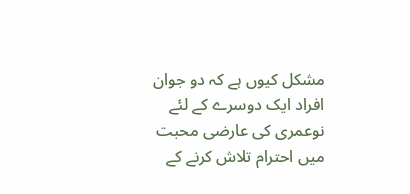مشکل کیوں ہے کہ دو جوان افراد ایک دوسرے کے لئے نوعمری کی عارضی محبت میں احترام تلاش کرنے کے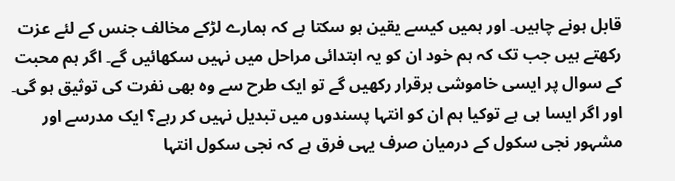قابل ہونے چاہیں۔ اور ہمیں کیسے یقین ہو سکتا ہے کہ ہمارے لڑکے مخالف جنس کے لئے عزت رکھتے ہیں جب تک کہ ہم خود ان کو یہ ابتدائی مراحل میں نہیں سکھائیں گے۔ اگر ہم محبت کے سوال پر ایسی خاموشی برقرار رکھیں گے تو ایک طرح سے وہ بھی نفرت کی توثیق ہو گی۔ اور اگر ایسا ہی ہے توکیا ہم ان کو انتہا پسندوں میں تبدیل نہیں کر رہے؟ ایک مدرسے اور مشہور نجی سکول کے درمیان صرف یہی فرق ہے کہ نجی سکول انتہا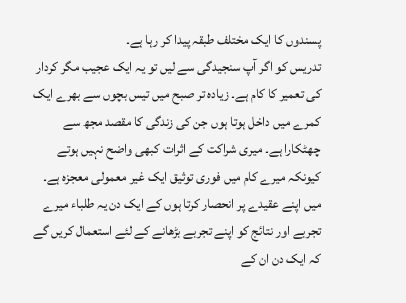پسندوں کا ایک مختلف طبقہ پیدا کر رہا ہے۔
تدریس کو اگر آپ سنجیدگی سے لیں تو یہ ایک عجیب مگر کردار کی تعمیر کا کام ہے۔ زیادہ تر صبح میں تیس بچوں سے بھرے ایک کمرے میں داخل ہوتا ہوں جن کی زندگی کا مقصد مجھ سے چھٹکارا ہے۔ میری شراکت کے اثرات کبھی واضح نہیں ہوتے کیونکہ میرے کام میں فوری توثیق ایک غیر معمولی معجزہ ہے۔ میں اپنے عقیدے پر انحصار کرتا ہوں کے ایک دن یہ طلباء میرے تجربے اور نتائج کو اپنے تجربے بڑھانے کے لئے استعمال کریں گے کہ ایک دن ان کے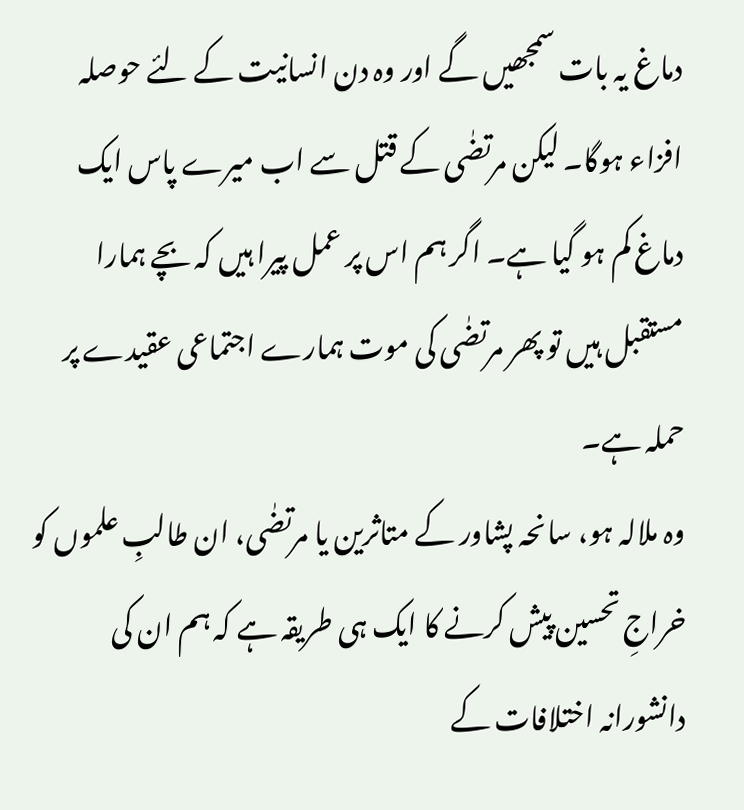دماغ یہ بات سمجھیں گے اور وہ دن انسانیت کے لئے حوصلہ افزاء ہوگا۔ لیکن مرتضٰی کے قتل سے اب میرے پاس ایک دماغ کم ہو گیا ہے۔ اگر ہم اس پر عمل پیرا ہیں کہ بچے ہمارا مستقبل ہیں تو پھر مرتضٰی کی موت ہمارے اجتماعی عقیدے پر حملہ ہے۔
وہ ملالہ ہو، سانحہ پشاور کے متاثرین یا مرتضٰی، ان طالبِ علموں کو خراجِ تحسین پیش کرنے کا ایک ہی طریقہ ہے کہ ہم ان کی دانشورانہ اختلافات کے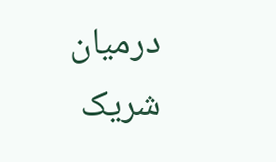درمیان شریک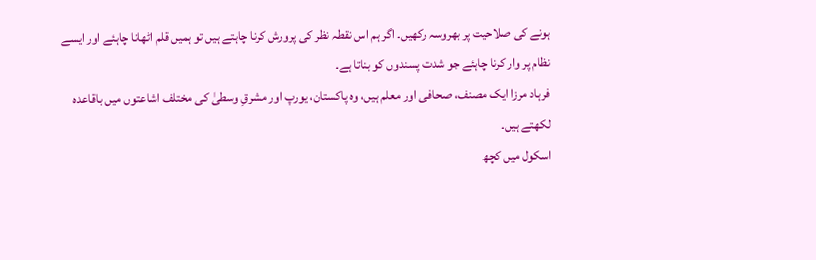ہونے کی صلاحیت پر بھروسہ رکھیں۔ اگر ہم اس نقطہ نظر کی پرورش کرنا چاہتے ہیں تو ہمیں قلم اٹھانا چاہئے اور ایسے نظام پر وار کرنا چاہئے جو شدت پسندوں کو بناتا ہے۔
فرہاد مرزا ایک مصنف، صحافی اور معلم ہیں، وہ پاکستان، یورپ اور مشرقِ وسطیٰ کی مختلف اشاعتوں میں باقاعدہ لکھتے ہیں۔
اسکول میں کچھ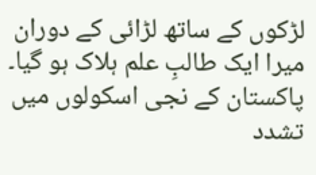لڑکوں کے ساتھ لڑائی کے دوران میرا ایک طالبِ علم ہلاک ہو گیا۔ پاکستان کے نجی اسکولوں میں تشدد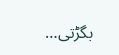بگڑتی…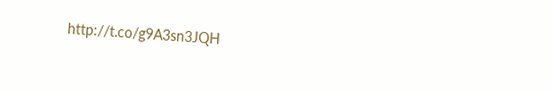http://t.co/g9A3sn3JQH